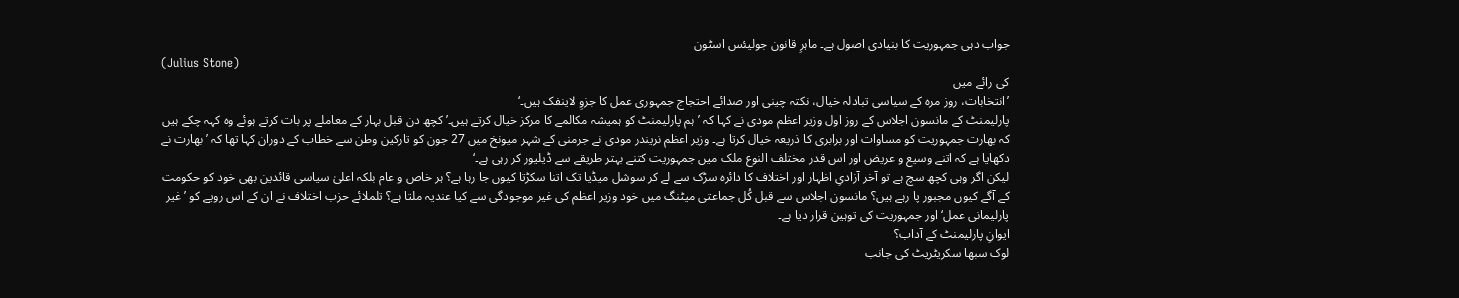جواب دہی جمہوریت کا بنیادی اصول ہے۔ ماہرِ قانون جولیئس اسٹون
(Julius Stone)
کی رائے میں
’انتخابات، روز مرہ کے سیاسی تبادلہ خیال، نکتہ چینی اور صدائے احتجاج جمہوری عمل کا جزوِ لاینفک ہیں۔‘
پارلیمنٹ کے مانسون اجلاس کے روز اول وزیر اعظم مودی نے کہا کہ ’ہم پارلیمنٹ کو ہمیشہ مکالمے کا مرکز خیال کرتے ہیں۔’ کچھ دن قبل بہار کے معاملے پر بات کرتے ہوئے وہ کہہ چکے ہیں کہ بھارت جمہوریت کو مساوات اور برابری کا ذریعہ خیال کرتا ہے۔ وزیر اعظم نریندر مودی نے جرمنی کے شہر میونخ میں 27 جون کو تارکین وطن سے خطاب کے دوران کہا تھا کہ ’بھارت نے دکھایا ہے کہ اتنے وسیع و عریض اور اس قدر مختلف النوع ملک میں جمہوریت کتنے بہتر طریقے سے ڈیلیور کر رہی ہے۔‘
لیکن اگر وہی کچھ سچ ہے تو آخر آزادیِ اظہار اور اختلاف کا دائرہ سڑک سے لے کر سوشل میڈیا تک اتنا سکڑتا کیوں جا رہا ہے؟ ہر خاص و عام بلکہ اعلیٰ سیاسی قائدین بھی خود کو حکومت کے آگے کیوں مجبور پا رہے ہیں؟ مانسون اجلاس سے قبل کُل جماعتی میٹنگ میں خود وزیر اعظم کی غیر موجودگی سے کیا عندیہ ملتا ہے؟ تلملائے حزب اختلاف نے ان کے اس رویے کو ’غیر پارلیمانی عمل‘ اور جمہوریت کی توہین قرار دیا ہے۔
ایوانِ پارلیمنٹ کے آداب؟
لوک سبھا سکریٹریٹ کی جانب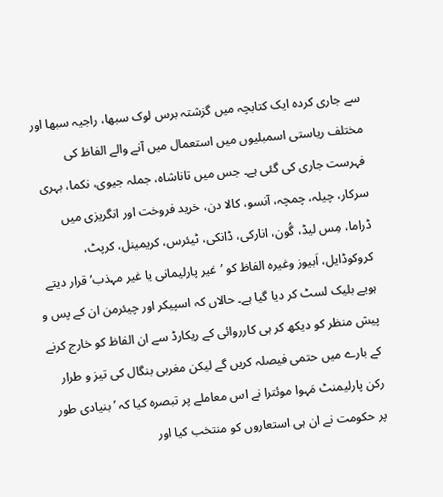سے جاری کردہ ایک کتابچہ میں گزشتہ برس لوک سبھا، راجیہ سبھا اور مختلف ریاستی اسمبلیوں میں استعمال میں آنے والے الفاظ کی فہرست جاری کی گئی ہے۔ جس میں تاناشاہ، جملہ جیوی، نکما، بہری سرکار، چیلہ، چمچہ، آنسو، کالا دن، خرید فروخت اور انگریزی میں ڈراما، مِس لیڈ، گُون، انارکی، ڈانکی، ٹیئرس، کریمینل، کرپٹ، کروکوڈایل، اَبیوز وغیرہ الفاظ کو ’غیر پارلیمانی یا غیر مہذب’ قرار دیتے ہویے بلیک لسٹ کر دیا گیا ہے۔ حالاں کہ اسپیکر اور چیئرمن ان کے پس و پیش منظر کو دیکھ کر ہی کارروائی کے ریکارڈ سے ان الفاظ کو خارج کرنے کے بارے میں حتمی فیصلہ کریں گے لیکن مغربی بنگال کی تیز و طرار رکن پارلیمنٹ مَہوا موئترا نے اس معاملے پر تبصرہ کیا کہ ’بنیادی طور پر حکومت نے ان ہی استعاروں کو منتخب کیا اور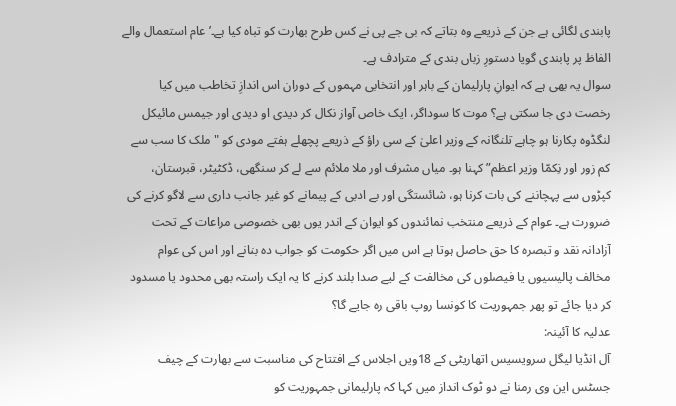پابندی لگائی ہے جن کے ذریعے وہ بتاتے کہ بی جے پی نے کس طرح بھارت کو تباہ کیا ہے۔’ عام استعمال والے الفاظ پر پابندی گویا دستورِ زباں بندی کے مترادف ہے۔
سوال یہ بھی ہے کہ ایوانِ پارلیمان کے باہر اور انتخابی مہموں کے دوران اس اندازِ تخاطب میں کیا رخصت دی جا سکتی ہے؟ موت کا سوداگر، ایک خاص آواز نکال کر دیدی او دیدی اور جیمس مائیکل لنگڈوہ پکارنا ہو چاہے تلنگانہ کے وزیر اعلیٰ کے سی راؤ کے ذریعے پچھلے ہفتے مودی کو "ملک کا سب سے کم زور اور نِکمّا وزیر اعظم” کہنا ہو۔ میاں مشرف اور ملا ملائم سے لے کر سنگھی، ڈکٹیٹر، قبرستان، کپڑوں سے پہچاننے کی بات کرنا ہو، شائستگی اور بے ادبی کے پیمانے کو غیر جانب داری سے لاگو کرنے کی ضرورت ہے۔ عوام کے ذریعے منتخب نمائندوں کو ایوان کے اندر یوں بھی خصوصی مراعات کے تحت آزادانہ نقد و تبصرہ کا حق حاصل ہوتا ہے اس میں اگر حکومت کو جواب دہ بنانے اور اس کی عوام مخالف پالیسیوں یا فیصلوں کی مخالفت کے لیے صدا بلند کرنے کا یہ ایک راستہ بھی محدود یا مسدود کر دیا جائے تو پھر جمہوریت کا کونسا روپ باقی رہ جایے گا؟
عدلیہ کا آئینہ:
آل انڈیا لیگل سرویسیس اتھاریٹی کے 18ویں اجلاس کے افتتاح کی مناسبت سے بھارت کے چیف جسٹس این وی رمنا نے دو ٹوک انداز میں کہا کہ پارلیمانی جمہوریت کو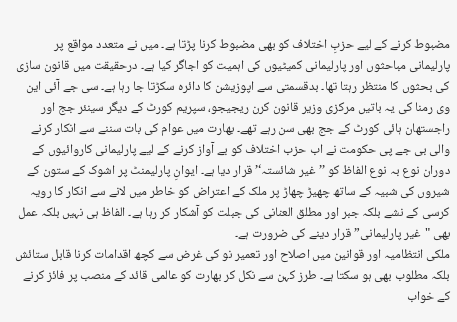مضبوط کرنے کے لیے حزبِ اختلاف کو بھی مضبوط کرنا پڑتا ہے۔ میں نے متعدد مواقع پر پارلیمانی مباحثوں اور پارلیمانی کمیٹیوں کی اہمیت کو اجاگر کیا ہے۔ درحقیقت میں قانون سازی کی بحثوں کا منتظر رہتا تھا۔ بدقسمتی سے اپوزیشن کا دائرہ سکڑتا جا رہا ہے۔ سی جے آئی این وی رمنا کی یہ باتیں مرکزی وزیر قانون کرن ریجیجو، سپریم کورٹ کے دیگر سینئر جج اور راجستھان ہائی کورٹ کے جج بھی سن رہے تھے۔ بھارت میں عوام کی بات سننے سے انکار کرنے والی بی جے پی حکومت نے اب حزب اختلاف کو بے آواز کرنے کے لیے پارلیمانی کاروائیوں کے دوران نوع بہ نوع الفاظ کو ’’غیر شائستہ‘’ قرار دیا ہے۔ ایوانِ پارلیمنٹ پر اشوک کے ستون کے شیروں کی شبیہ کے ساتھ چھیڑ چھاڑ پر ملک کے اعتراض کو خاطر میں لانے سے انکار کا رویہ کرسی کے نشے بلکہ جبر اور مطلق العنانی کی جبلت کو آشکار کر رہا ہے۔ الفاظ ہی نہیں بلکہ عمل بھی "غیر پارلیمانی” قرار دینے کی ضرورت ہے۔
ملکی انتظامیہ اور قوانین میں اصلاح اور تعمیر نو کی غرض سے کچھ اقدامات کرنا قابل ستائش بلکہ مطلوب بھی ہو سکتا ہے۔ طرز کہن سے نکل کر بھارت کو عالمی قائد کے منصب پر فائز کرنے کے خواب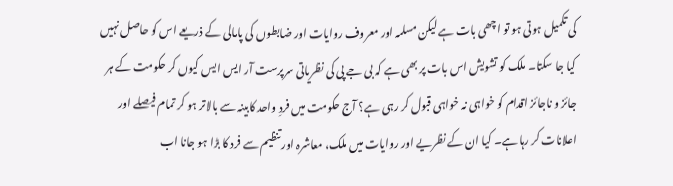کی تکمیل ہوتی ہو تو اچھی بات ہے لیکن مسلمہ اور معروف روایات اور ضابطوں کی پامالی کے ذریعے اس کو حاصل نہیں کیا جا سکتا۔ ملک کو تشویش اس بات پر بھی ہے کہ بی جے پی کی نظریاتی سرپرست آر ایس ایس کیوں کر حکومت کے ہر جائز و ناجائز اقدام کو خواہی نہ خواہی قبول کر رہی ہے؟ آج حکومت میں فردِ واحد کابینہ سے بالاتر ہو کر تمام فیصلے اور اعلانات کر رہا ہے۔ کیا ان کے نظریے اور روایات میں ملک، معاشرہ اور تنظیم سے فرد کا بڑا ہو جانا اب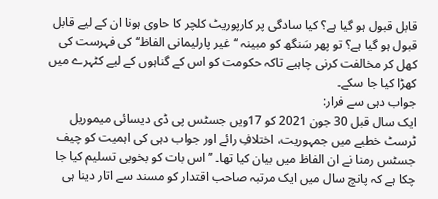قابل قبول ہو گیا ہے؟ کیا سادگی پر کارپوریٹ کلچر کا حاوی ہونا ان کے لیے قابل قبول ہو گیا ہے؟ تو پھر سَنگھ کو مبینہ ‘‘غیر پارلیمانی الفاظ‘‘ کی فہرست کی کھل کر مخالفت کرنی چاہیے تاکہ حکومت کو اس کے گناہوں کے لیے کٹہرے میں کھڑا کیا جا سکے۔
جواب دہی سے فرار:
ایک سال قبل 30 جون 2021 کو 17ویں جسٹس پی ڈی دیسائی میموریل ٹرسٹ خطبے میں جمہوریت، اختلافِ رائے اور جواب دہی کی اہمیت کو چیف جسٹس رمنا نے ان الفاظ میں بیان کیا تھا۔ ’’اس بات کو بخوبی تسلیم کیا جا چکا ہے کہ پانچ سال میں ایک مرتبہ صاحب اقتدار کو مسند سے اتار دینا ہی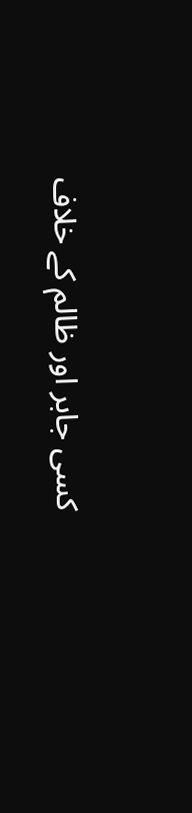کسی جابر اور ظالم کے خلاف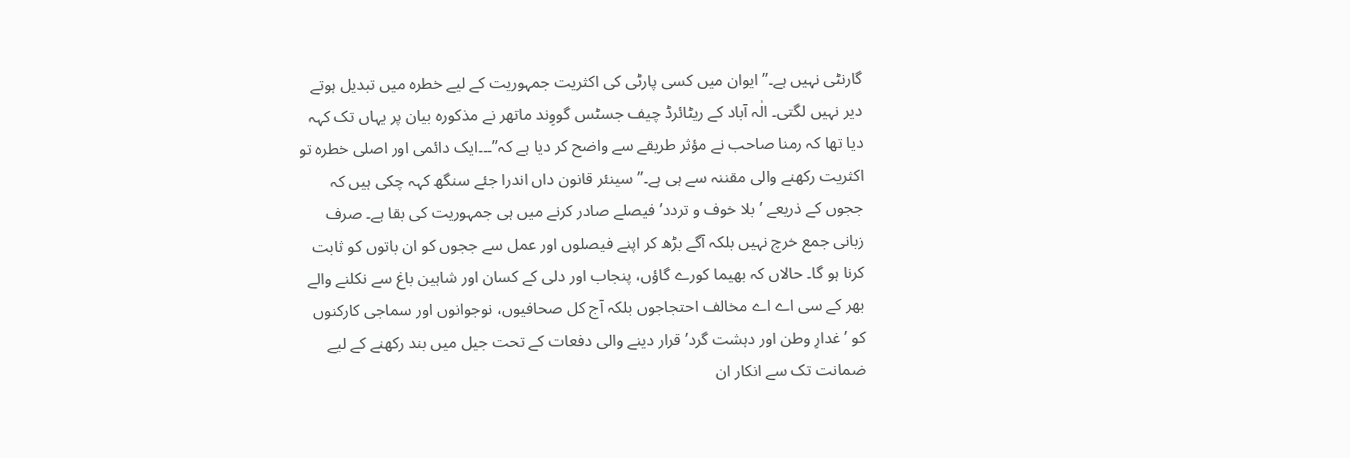گارنٹی نہیں ہے۔’’ ایوان میں کسی پارٹی کی اکثریت جمہوریت کے لیے خطرہ میں تبدیل ہوتے دیر نہیں لگتی۔ الٰہ آباد کے ریٹائرڈ چیف جسٹس گووِند ماتھر نے مذکورہ بیان پر یہاں تک کہہ دیا تھا کہ رمنا صاحب نے مؤثر طریقے سے واضح کر دیا ہے کہ’’۔۔۔ایک دائمی اور اصلی خطرہ تو اکثریت رکھنے والی مقننہ سے ہی ہے۔’’ سینئر قانون داں اندرا جئے سنگھ کہہ چکی ہیں کہ ججوں کے ذریعے ’بلا خوف و تردد’ فیصلے صادر کرنے میں ہی جمہوریت کی بقا ہے۔ صرف زبانی جمع خرچ نہیں بلکہ آگے بڑھ کر اپنے فیصلوں اور عمل سے ججوں کو ان باتوں کو ثابت کرنا ہو گا۔ حالاں کہ بھیما کورے گاؤں، پنجاب اور دلی کے کسان اور شاہین باغ سے نکلنے والے بھر کے سی اے اے مخالف احتجاجوں بلکہ آج کل صحافیوں، نوجوانوں اور سماجی کارکنوں کو ’غدارِ وطن اور دہشت گرد’ قرار دینے والی دفعات کے تحت جیل میں بند رکھنے کے لیے ضمانت تک سے انکار ان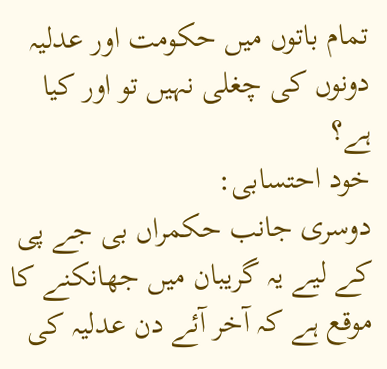تمام باتوں میں حکومت اور عدلیہ دونوں کی چغلی نہیں تو اور کیا ہے؟
خود احتسابی:
دوسری جانب حکمراں بی جے پی کے لیے یہ گریبان میں جھانکنے کا موقع ہے کہ آخر آئے دن عدلیہ کی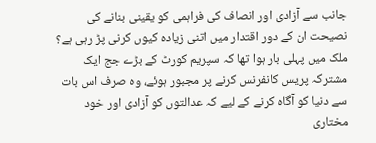جانب سے آزادی اور انصاف کی فراہمی کو یقینی بنانے کی نصیحت ان کے دور اقتدار میں اتنی زیادہ کیوں کرنی پڑ رہی ہے؟ ملک میں پہلی بار ہوا تھا کہ سپریم کورٹ کے بڑے جج ایک مشترکہ پریس کانفرنس کرنے پر مجبور ہوئے، وہ صرف اس بات سے دنیا کو آگاہ کرنے کے لیے کہ عدالتوں کو آزادی اور خود مختاری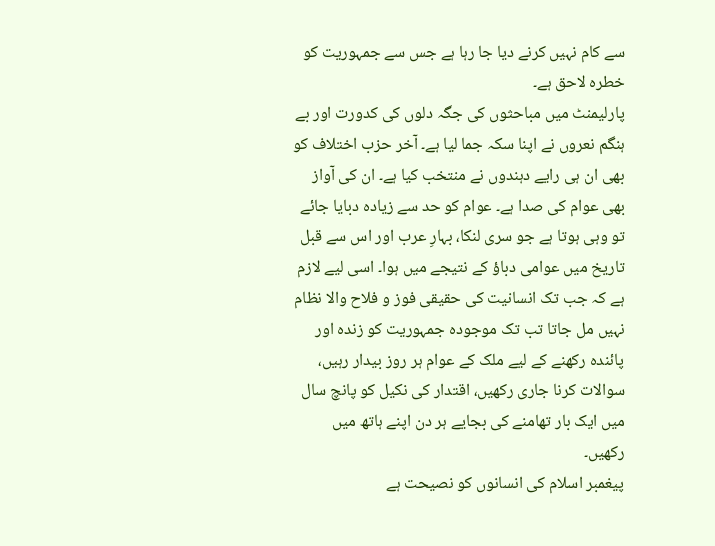سے کام نہیں کرنے دیا جا رہا ہے جس سے جمہوریت کو خطرہ لاحق ہے۔
پارلیمنٹ میں مباحثوں کی جگہ دلوں کی کدورت اور بے ہنگم نعروں نے اپنا سکہ جما لیا ہے۔ آخر حزب اختلاف کو بھی ان ہی رایے دہندوں نے منتخب کیا ہے۔ ان کی آواز بھی عوام کی صدا ہے۔ عوام کو حد سے زیادہ دبایا جائے تو وہی ہوتا ہے جو سری لنکا، بہارِ عرب اور اس سے قبل تاریخ میں عوامی دباؤ کے نتیجے میں ہوا۔ اسی لیے لازم ہے کہ جب تک انسانیت کی حقیقی فوز و فلاح والا نظام نہیں مل جاتا تب تک موجودہ جمہوریت کو زندہ اور پائندہ رکھنے کے لیے ملک کے عوام ہر روز بیدار رہیں، سوالات کرنا جاری رکھیں، اقتدار کی نکیل کو پانچ سال میں ایک بار تھامنے کی بجایے ہر دن اپنے ہاتھ میں رکھیں۔
پیغمبر اسلام کی انسانوں کو نصیحت ہے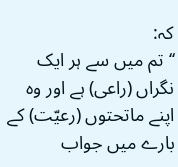کہ:
‘‘تم میں سے ہر ایک نگراں (راعی) ہے اور وہ اپنے ماتحتوں (رعیّت) کے بارے میں جواب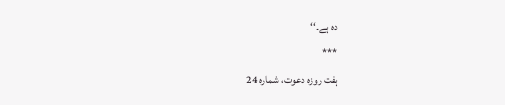دہ ہے۔‘‘
***
ہفت روزہ دعوت، شمارہ 24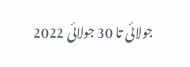جولائی تا 30 جولائی 2022